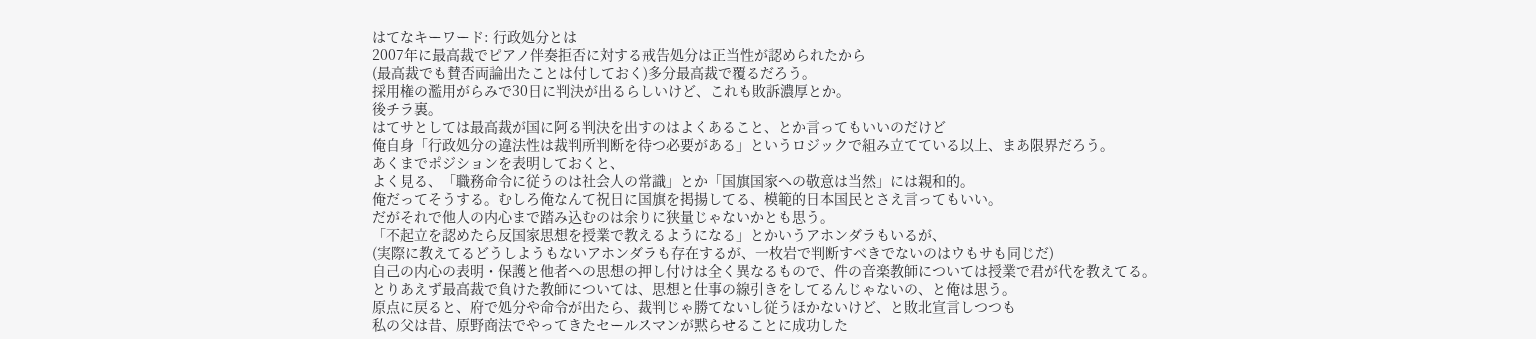はてなキーワード: 行政処分とは
2007年に最高裁でピアノ伴奏拒否に対する戒告処分は正当性が認められたから
(最高裁でも賛否両論出たことは付しておく)多分最高裁で覆るだろう。
採用権の濫用がらみで30日に判決が出るらしいけど、これも敗訴濃厚とか。
後チラ裏。
はてサとしては最高裁が国に阿る判決を出すのはよくあること、とか言ってもいいのだけど
俺自身「行政処分の違法性は裁判所判断を待つ必要がある」というロジックで組み立てている以上、まあ限界だろう。
あくまでポジションを表明しておくと、
よく見る、「職務命令に従うのは社会人の常識」とか「国旗国家への敬意は当然」には親和的。
俺だってそうする。むしろ俺なんて祝日に国旗を掲揚してる、模範的日本国民とさえ言ってもいい。
だがそれで他人の内心まで踏み込むのは余りに狭量じゃないかとも思う。
「不起立を認めたら反国家思想を授業で教えるようになる」とかいうアホンダラもいるが、
(実際に教えてるどうしようもないアホンダラも存在するが、一枚岩で判断すべきでないのはウもサも同じだ)
自己の内心の表明・保護と他者への思想の押し付けは全く異なるもので、件の音楽教師については授業で君が代を教えてる。
とりあえず最高裁で負けた教師については、思想と仕事の線引きをしてるんじゃないの、と俺は思う。
原点に戻ると、府で処分や命令が出たら、裁判じゃ勝てないし従うほかないけど、と敗北宣言しつつも
私の父は昔、原野商法でやってきたセールスマンが黙らせることに成功した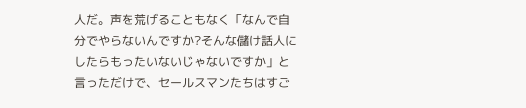人だ。声を荒げることもなく「なんで自分でやらないんですか?そんな儲け話人にしたらもったいないじゃないですか」と言っただけで、セールスマンたちはすご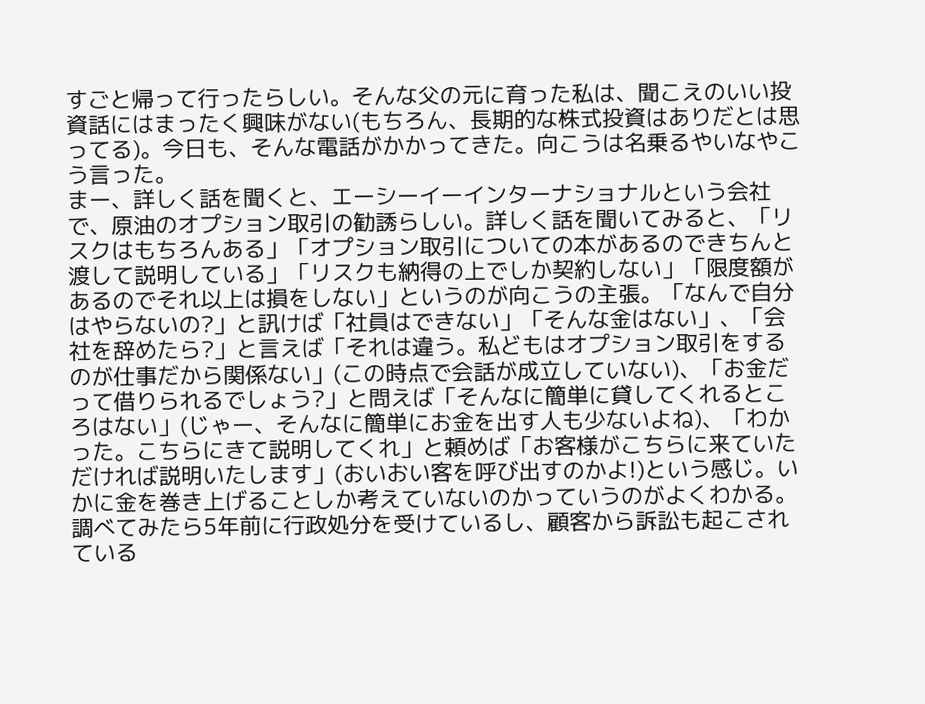すごと帰って行ったらしい。そんな父の元に育った私は、聞こえのいい投資話にはまったく興味がない(もちろん、長期的な株式投資はありだとは思ってる)。今日も、そんな電話がかかってきた。向こうは名乗るやいなやこう言った。
まー、詳しく話を聞くと、エーシーイーインターナショナルという会社で、原油のオプション取引の勧誘らしい。詳しく話を聞いてみると、「リスクはもちろんある」「オプション取引についての本があるのできちんと渡して説明している」「リスクも納得の上でしか契約しない」「限度額があるのでそれ以上は損をしない」というのが向こうの主張。「なんで自分はやらないの?」と訊けば「社員はできない」「そんな金はない」、「会社を辞めたら?」と言えば「それは違う。私どもはオプション取引をするのが仕事だから関係ない」(この時点で会話が成立していない)、「お金だって借りられるでしょう?」と問えば「そんなに簡単に貸してくれるところはない」(じゃー、そんなに簡単にお金を出す人も少ないよね)、「わかった。こちらにきて説明してくれ」と頼めば「お客様がこちらに来ていただければ説明いたします」(おいおい客を呼び出すのかよ!)という感じ。いかに金を巻き上げることしか考えていないのかっていうのがよくわかる。調べてみたら5年前に行政処分を受けているし、顧客から訴訟も起こされている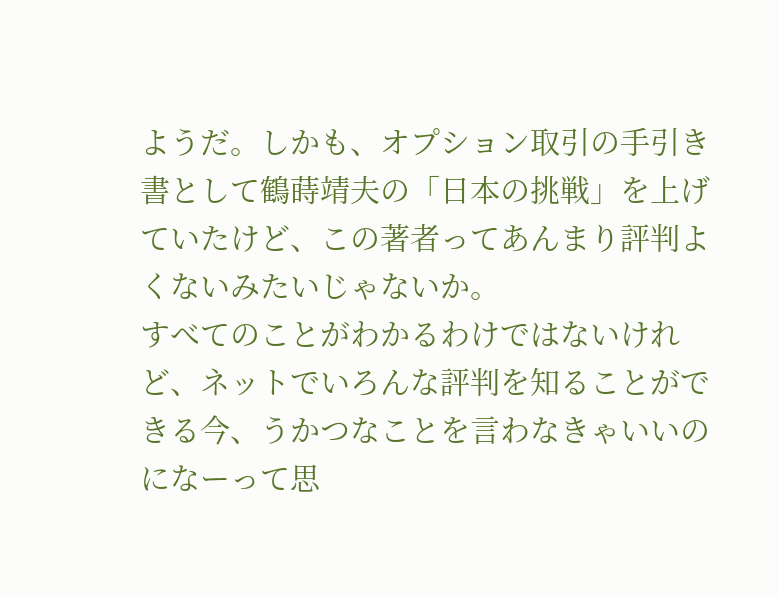ようだ。しかも、オプション取引の手引き書として鶴蒔靖夫の「日本の挑戦」を上げていたけど、この著者ってあんまり評判よくないみたいじゃないか。
すべてのことがわかるわけではないけれど、ネットでいろんな評判を知ることができる今、うかつなことを言わなきゃいいのになーって思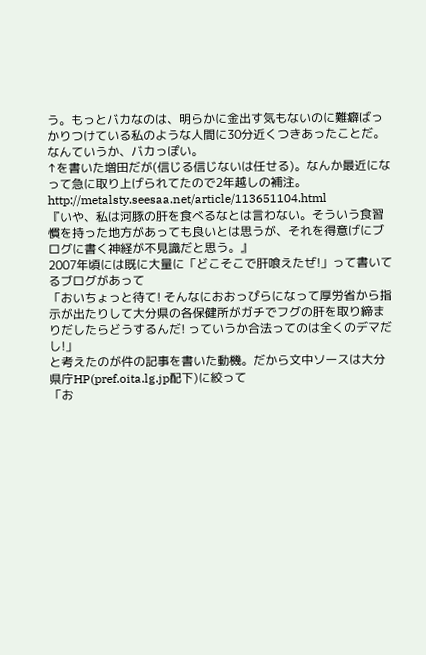う。もっとバカなのは、明らかに金出す気もないのに難癖ばっかりつけている私のような人間に30分近くつきあったことだ。なんていうか、バカっぽい。
↑を書いた増田だが(信じる信じないは任せる)。なんか最近になって急に取り上げられてたので2年越しの補注。
http://metalsty.seesaa.net/article/113651104.html
『いや、私は河豚の肝を食べるなとは言わない。そういう食習慣を持った地方があっても良いとは思うが、それを得意げにブログに書く神経が不見識だと思う。』
2007年頃には既に大量に「どこそこで肝喰えたぜ!」って書いてるブログがあって
「おいちょっと待て! そんなにおおっぴらになって厚労省から指示が出たりして大分県の各保健所がガチでフグの肝を取り締まりだしたらどうするんだ! っていうか合法ってのは全くのデマだし!」
と考えたのが件の記事を書いた動機。だから文中ソースは大分県庁HP(pref.oita.lg.jp配下)に絞って
「お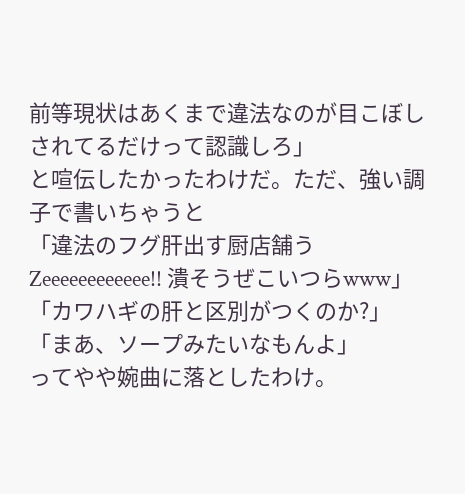前等現状はあくまで違法なのが目こぼしされてるだけって認識しろ」
と喧伝したかったわけだ。ただ、強い調子で書いちゃうと
「違法のフグ肝出す厨店舗うZeeeeeeeeeeee!! 潰そうぜこいつらwww」
「カワハギの肝と区別がつくのか?」
「まあ、ソープみたいなもんよ」
ってやや婉曲に落としたわけ。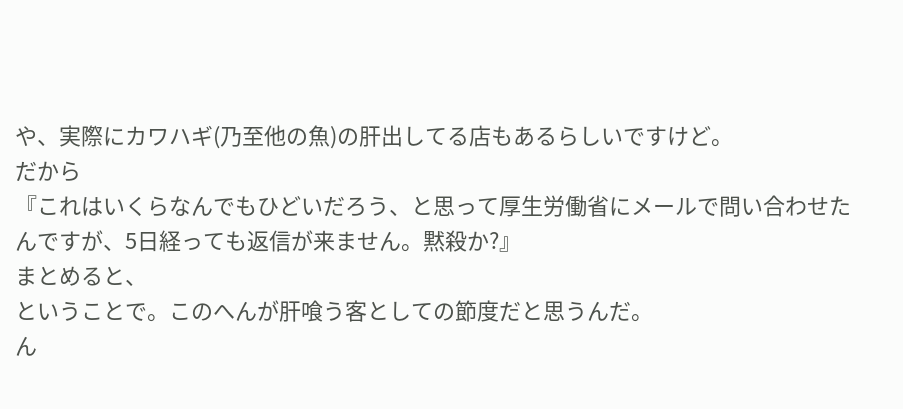や、実際にカワハギ(乃至他の魚)の肝出してる店もあるらしいですけど。
だから
『これはいくらなんでもひどいだろう、と思って厚生労働省にメールで問い合わせたんですが、5日経っても返信が来ません。黙殺か?』
まとめると、
ということで。このへんが肝喰う客としての節度だと思うんだ。
ん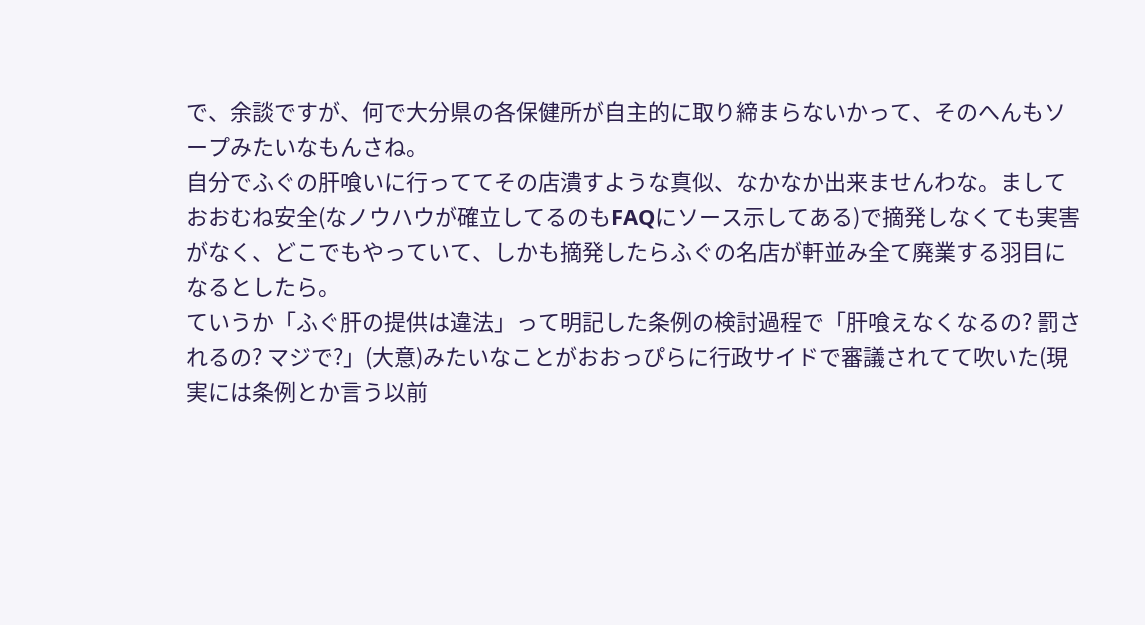で、余談ですが、何で大分県の各保健所が自主的に取り締まらないかって、そのへんもソープみたいなもんさね。
自分でふぐの肝喰いに行っててその店潰すような真似、なかなか出来ませんわな。ましておおむね安全(なノウハウが確立してるのもFAQにソース示してある)で摘発しなくても実害がなく、どこでもやっていて、しかも摘発したらふぐの名店が軒並み全て廃業する羽目になるとしたら。
ていうか「ふぐ肝の提供は違法」って明記した条例の検討過程で「肝喰えなくなるの? 罰されるの? マジで?」(大意)みたいなことがおおっぴらに行政サイドで審議されてて吹いた(現実には条例とか言う以前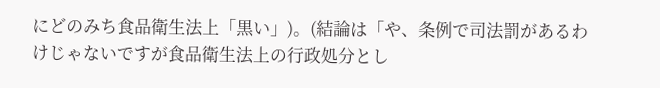にどのみち食品衛生法上「黒い」)。(結論は「や、条例で司法罰があるわけじゃないですが食品衛生法上の行政処分とし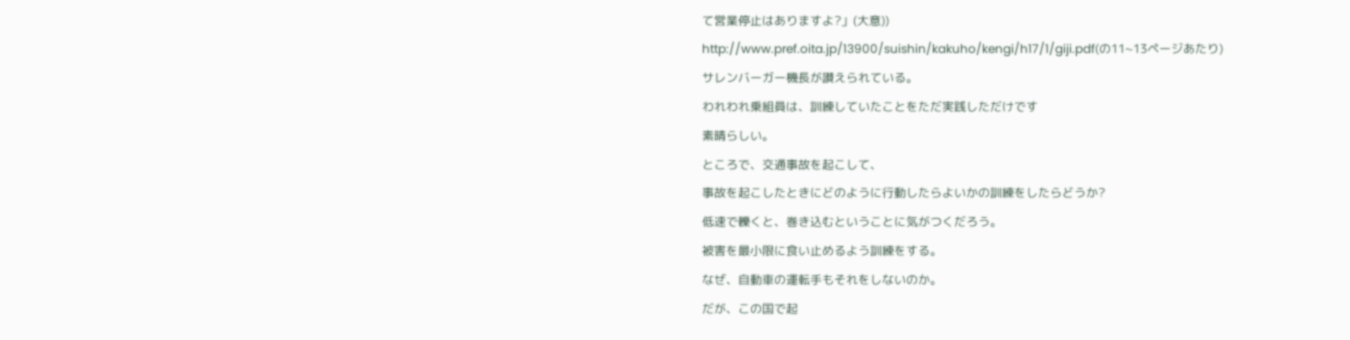て営業停止はありますよ?」(大意))
http://www.pref.oita.jp/13900/suishin/kakuho/kengi/h17/1/giji.pdf(の11~13ページあたり)
サレンバーガー機長が讃えられている。
われわれ乗組員は、訓練していたことをただ実践しただけです
素晴らしい。
ところで、交通事故を起こして、
事故を起こしたときにどのように行動したらよいかの訓練をしたらどうか?
低速で轢くと、巻き込むということに気がつくだろう。
被害を最小限に食い止めるよう訓練をする。
なぜ、自動車の運転手もそれをしないのか。
だが、この国で起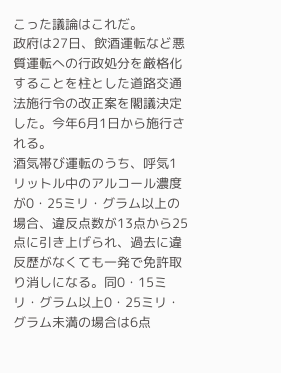こった議論はこれだ。
政府は27日、飲酒運転など悪質運転への行政処分を厳格化することを柱とした道路交通法施行令の改正案を閣議決定した。今年6月1日から施行される。
酒気帯び運転のうち、呼気1リットル中のアルコール濃度が0・25ミリ・グラム以上の場合、違反点数が13点から25点に引き上げられ、過去に違反歴がなくても一発で免許取り消しになる。同0・15ミリ・グラム以上0・25ミリ・グラム未満の場合は6点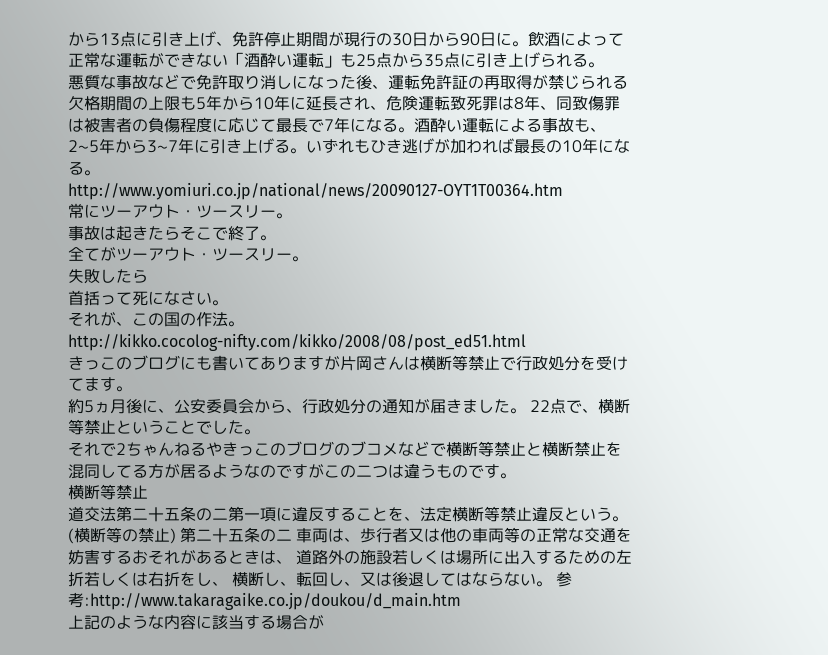から13点に引き上げ、免許停止期間が現行の30日から90日に。飲酒によって正常な運転ができない「酒酔い運転」も25点から35点に引き上げられる。
悪質な事故などで免許取り消しになった後、運転免許証の再取得が禁じられる欠格期間の上限も5年から10年に延長され、危険運転致死罪は8年、同致傷罪は被害者の負傷程度に応じて最長で7年になる。酒酔い運転による事故も、2~5年から3~7年に引き上げる。いずれもひき逃げが加われば最長の10年になる。
http://www.yomiuri.co.jp/national/news/20090127-OYT1T00364.htm
常にツーアウト・ツースリー。
事故は起きたらそこで終了。
全てがツーアウト・ツースリー。
失敗したら
首括って死になさい。
それが、この国の作法。
http://kikko.cocolog-nifty.com/kikko/2008/08/post_ed51.html
きっこのブログにも書いてありますが片岡さんは横断等禁止で行政処分を受けてます。
約5ヵ月後に、公安委員会から、行政処分の通知が届きました。 22点で、横断等禁止ということでした。
それで2ちゃんねるやきっこのブログのブコメなどで横断等禁止と横断禁止を混同してる方が居るようなのですがこの二つは違うものです。
横断等禁止
道交法第二十五条の二第一項に違反することを、法定横断等禁止違反という。 (横断等の禁止) 第二十五条の二 車両は、歩行者又は他の車両等の正常な交通を妨害するおそれがあるときは、 道路外の施設若しくは場所に出入するための左折若しくは右折をし、 横断し、転回し、又は後退してはならない。 参考:http://www.takaragaike.co.jp/doukou/d_main.htm
上記のような内容に該当する場合が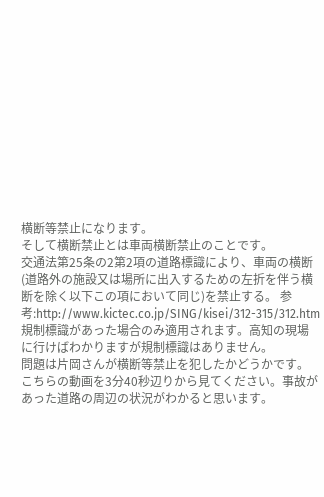横断等禁止になります。
そして横断禁止とは車両横断禁止のことです。
交通法第25条の2第2項の道路標識により、車両の横断(道路外の施設又は場所に出入するための左折を伴う横断を除く以下この項において同じ)を禁止する。 参考:http://www.kictec.co.jp/SING/kisei/312-315/312.htm
規制標識があった場合のみ適用されます。高知の現場に行けばわかりますが規制標識はありません。
問題は片岡さんが横断等禁止を犯したかどうかです。
こちらの動画を3分40秒辺りから見てください。事故があった道路の周辺の状況がわかると思います。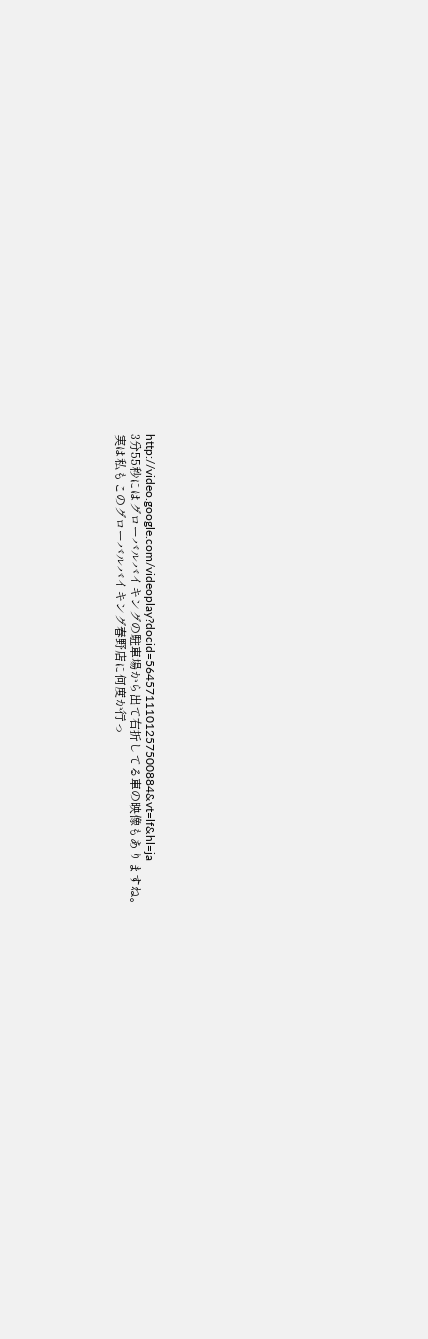http://video.google.com/videoplay?docid=5645711101257500884&vt=lf&hl=ja
3分55秒にはグローバルバイキングの駐車場から出て右折してる車の映像もありますね。
実は私もこのグローバルバイキング春野店に何度か行っ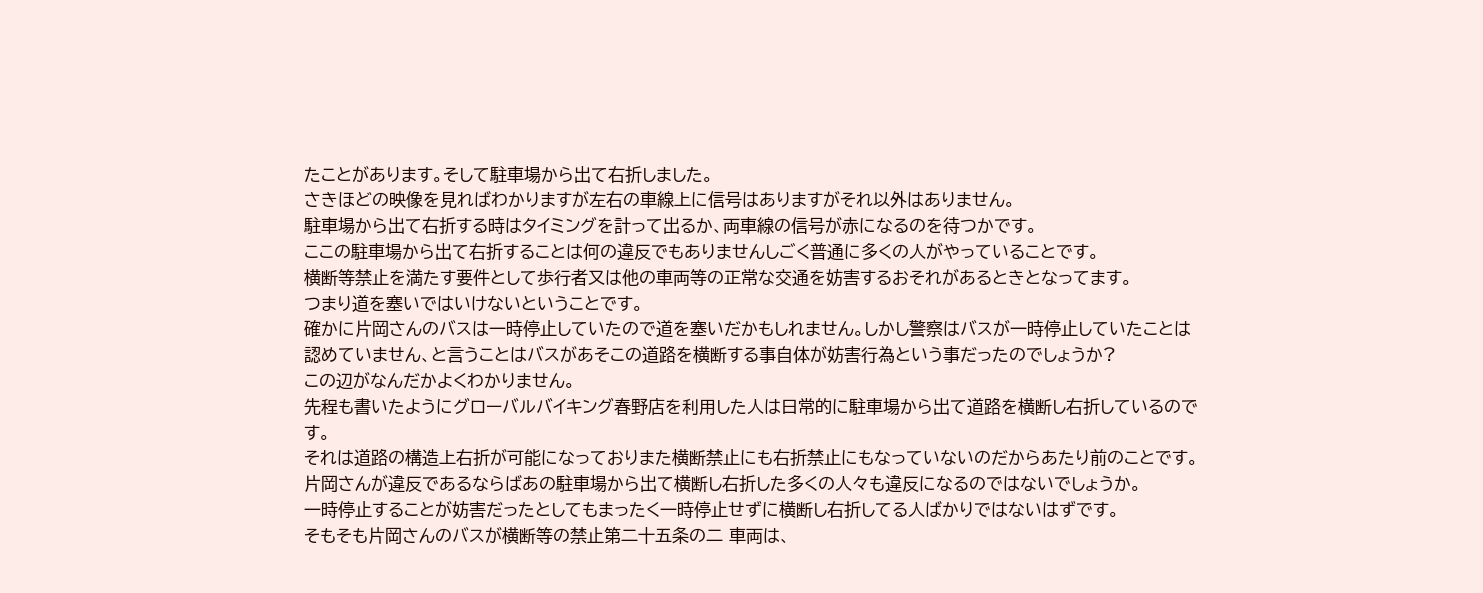たことがあります。そして駐車場から出て右折しました。
さきほどの映像を見ればわかりますが左右の車線上に信号はありますがそれ以外はありません。
駐車場から出て右折する時はタイミングを計って出るか、両車線の信号が赤になるのを待つかです。
ここの駐車場から出て右折することは何の違反でもありませんしごく普通に多くの人がやっていることです。
横断等禁止を満たす要件として歩行者又は他の車両等の正常な交通を妨害するおそれがあるときとなってます。
つまり道を塞いではいけないということです。
確かに片岡さんのバスは一時停止していたので道を塞いだかもしれません。しかし警察はバスが一時停止していたことは認めていません、と言うことはバスがあそこの道路を横断する事自体が妨害行為という事だったのでしょうか?
この辺がなんだかよくわかりません。
先程も書いたようにグローバルバイキング春野店を利用した人は日常的に駐車場から出て道路を横断し右折しているのです。
それは道路の構造上右折が可能になっておりまた横断禁止にも右折禁止にもなっていないのだからあたり前のことです。
片岡さんが違反であるならばあの駐車場から出て横断し右折した多くの人々も違反になるのではないでしょうか。
一時停止することが妨害だったとしてもまったく一時停止せずに横断し右折してる人ばかりではないはずです。
そもそも片岡さんのバスが横断等の禁止第二十五条の二 車両は、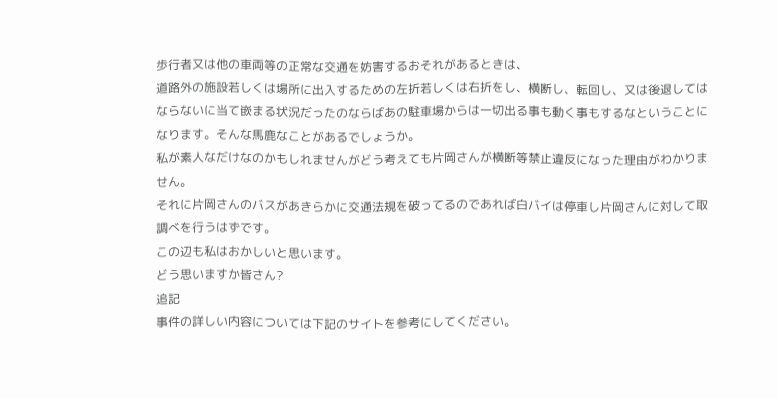歩行者又は他の車両等の正常な交通を妨害するおそれがあるときは、
道路外の施設若しくは場所に出入するための左折若しくは右折をし、横断し、転回し、又は後退してはならないに当て嵌まる状況だったのならばあの駐車場からは一切出る事も動く事もするなということになります。そんな馬鹿なことがあるでしょうか。
私が素人なだけなのかもしれませんがどう考えても片岡さんが横断等禁止違反になった理由がわかりません。
それに片岡さんのバスがあきらかに交通法規を破ってるのであれば白バイは停車し片岡さんに対して取調べを行うはずです。
この辺も私はおかしいと思います。
どう思いますか皆さん?
追記
事件の詳しい内容については下記のサイトを参考にしてください。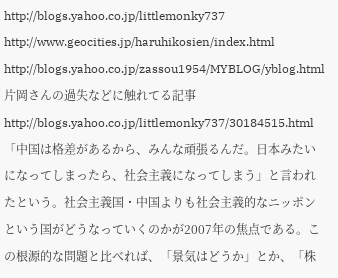http://blogs.yahoo.co.jp/littlemonky737
http://www.geocities.jp/haruhikosien/index.html
http://blogs.yahoo.co.jp/zassou1954/MYBLOG/yblog.html
片岡さんの過失などに触れてる記事
http://blogs.yahoo.co.jp/littlemonky737/30184515.html
「中国は格差があるから、みんな頑張るんだ。日本みたいになってしまったら、社会主義になってしまう」と言われたという。社会主義国・中国よりも社会主義的なニッポンという国がどうなっていくのかが2007年の焦点である。この根源的な問題と比べれば、「景気はどうか」とか、「株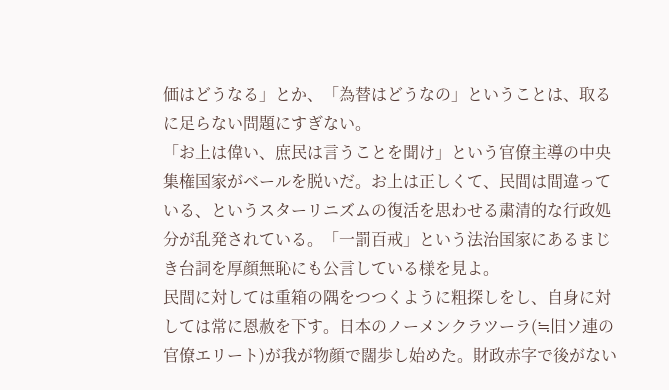価はどうなる」とか、「為替はどうなの」ということは、取るに足らない問題にすぎない。
「お上は偉い、庶民は言うことを聞け」という官僚主導の中央集権国家がベールを脱いだ。お上は正しくて、民間は間違っている、というスターリニズムの復活を思わせる粛清的な行政処分が乱発されている。「一罰百戒」という法治国家にあるまじき台詞を厚顔無恥にも公言している様を見よ。
民間に対しては重箱の隅をつつくように粗探しをし、自身に対しては常に恩赦を下す。日本のノーメンクラツーラ(≒旧ソ連の官僚エリート)が我が物顔で闊歩し始めた。財政赤字で後がない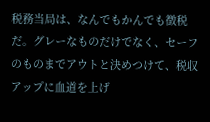税務当局は、なんでもかんでも徴税だ。グレーなものだけでなく、セーフのものまでアウトと決めつけて、税収アップに血道を上げ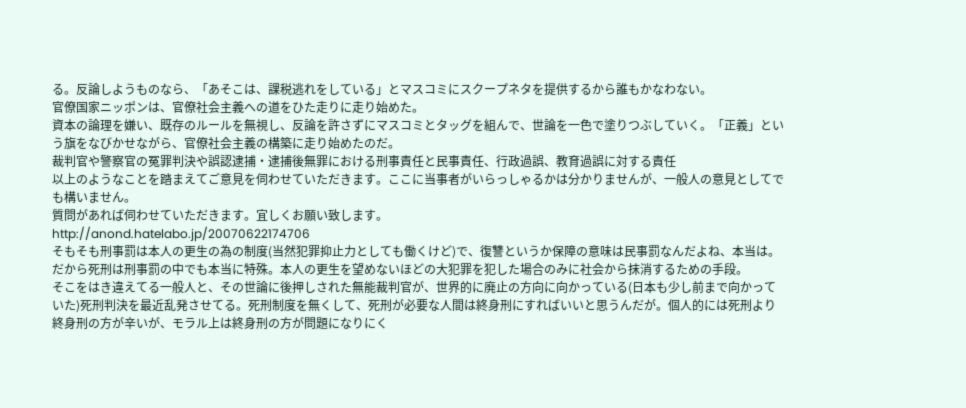る。反論しようものなら、「あそこは、課税逃れをしている」とマスコミにスクープネタを提供するから誰もかなわない。
官僚国家ニッポンは、官僚社会主義への道をひた走りに走り始めた。
資本の論理を嫌い、既存のルールを無視し、反論を許さずにマスコミとタッグを組んで、世論を一色で塗りつぶしていく。「正義」という旗をなびかせながら、官僚社会主義の構築に走り始めたのだ。
裁判官や警察官の冤罪判決や誤認逮捕・逮捕後無罪における刑事責任と民事責任、行政過誤、教育過誤に対する責任
以上のようなことを踏まえてご意見を伺わせていただきます。ここに当事者がいらっしゃるかは分かりませんが、一般人の意見としてでも構いません。
質問があれば伺わせていただきます。宜しくお願い致します。
http://anond.hatelabo.jp/20070622174706
そもそも刑事罰は本人の更生の為の制度(当然犯罪抑止力としても働くけど)で、復讐というか保障の意味は民事罰なんだよね、本当は。だから死刑は刑事罰の中でも本当に特殊。本人の更生を望めないほどの大犯罪を犯した場合のみに社会から抹消するための手段。
そこをはき違えてる一般人と、その世論に後押しされた無能裁判官が、世界的に廃止の方向に向かっている(日本も少し前まで向かっていた)死刑判決を最近乱発させてる。死刑制度を無くして、死刑が必要な人間は終身刑にすればいいと思うんだが。個人的には死刑より終身刑の方が辛いが、モラル上は終身刑の方が問題になりにく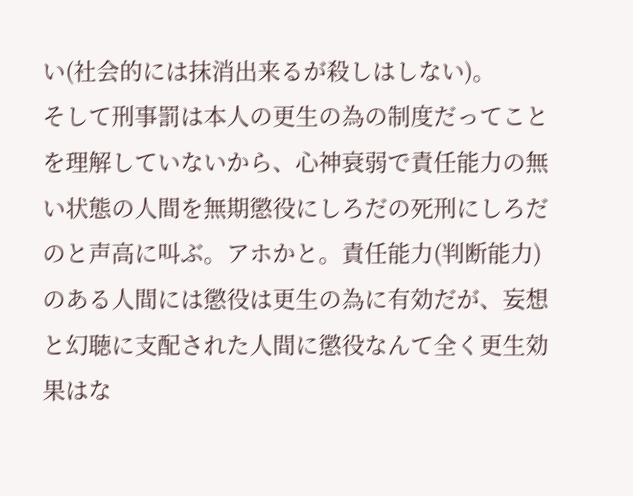い(社会的には抹消出来るが殺しはしない)。
そして刑事罰は本人の更生の為の制度だってことを理解していないから、心神衰弱で責任能力の無い状態の人間を無期懲役にしろだの死刑にしろだのと声高に叫ぶ。アホかと。責任能力(判断能力)のある人間には懲役は更生の為に有効だが、妄想と幻聴に支配された人間に懲役なんて全く更生効果はな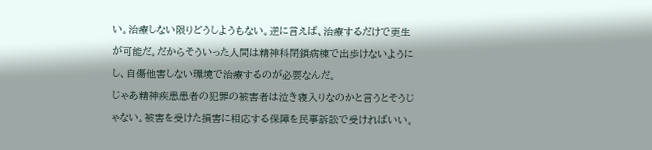い。治療しない限りどうしようもない。逆に言えば、治療するだけで更生が可能だ。だからそういった人間は精神科閉鎖病棟で出歩けないようにし、自傷他害しない環境で治療するのが必要なんだ。
じゃあ精神疾患患者の犯罪の被害者は泣き寝入りなのかと言うとそうじゃない。被害を受けた損害に相応する保障を民事訴訟で受ければいい。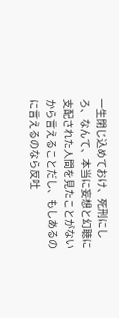一生閉じ込めておけ、死刑にしろ、なんて、本当に妄想と幻聴に支配された人間を見たことがないから言えることだし、もしあるのに言えるのなら反吐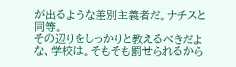が出るような差別主義者だ。ナチスと同等。
その辺りをしっかりと教えるべきだよな、学校は。そもそも罰せられるから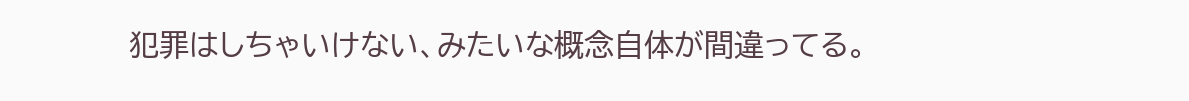犯罪はしちゃいけない、みたいな概念自体が間違ってる。